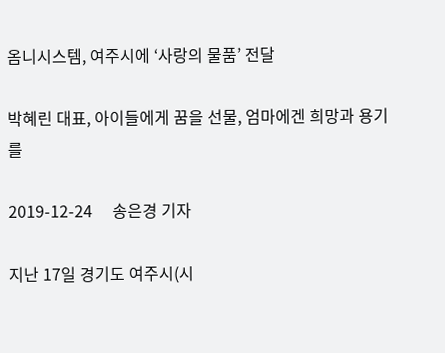옴니시스템, 여주시에 ‘사랑의 물품’ 전달

박혜린 대표, 아이들에게 꿈을 선물, 엄마에겐 희망과 용기를

2019-12-24     송은경 기자

지난 17일 경기도 여주시(시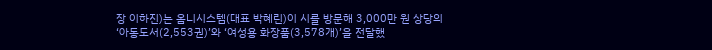장 이하진)는 옴니시스템(대표 박혜린)이 시를 방문해 3,000만 원 상당의 ‘아동도서(2,553권)’와 ‘여성용 화장품(3,578개)’을 전달했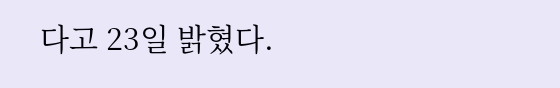다고 23일 밝혔다.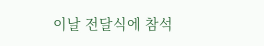이날 전달식에 참석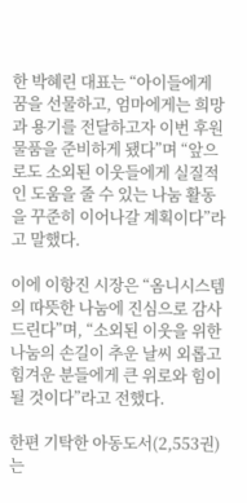한 박혜린 대표는 “아이들에게 꿈을 선물하고, 엄마에게는 희망과 용기를 전달하고자 이번 후원물품을 준비하게 됐다”며 “앞으로도 소외된 이웃들에게 실질적인 도움을 줄 수 있는 나눔 활동을 꾸준히 이어나갈 계획이다”라고 말했다.

이에 이항진 시장은 “옴니시스템의 따뜻한 나눔에 진심으로 감사드린다”며, “소외된 이웃을 위한 나눔의 손길이 추운 날씨 외롭고 힘겨운 분들에게 큰 위로와 힘이 될 것이다”라고 전했다.

한편 기탁한 아동도서(2,553권)는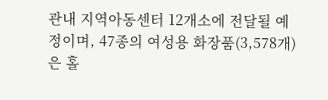관내 지역아동센터 12개소에 전달될 예정이며, 47종의 여성용 화장품(3,578개)은 홀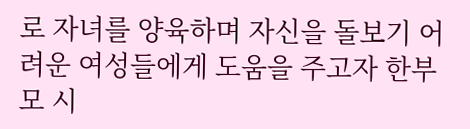로 자녀를 양육하며 자신을 돌보기 어려운 여성들에게 도움을 주고자 한부모 시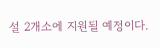설 2개소에 지원될 예정이다.